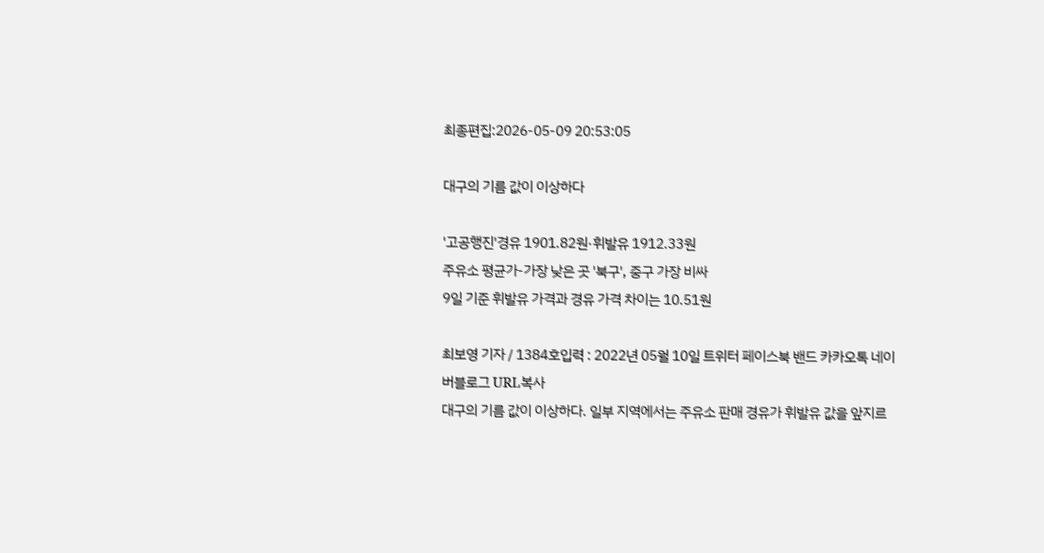최종편집:2026-05-09 20:53:05

대구의 기름 값이 이상하다

'고공행진'경유 1901.82원·휘발유 1912.33원
주유소 평균가-가장 낮은 곳 '북구', 중구 가장 비싸
9일 기준 휘발유 가격과 경유 가격 차이는 10.51원

최보영 기자 / 1384호입력 : 2022년 05월 10일 트위터 페이스북 밴드 카카오톡 네이버블로그 URL복사
대구의 기름 값이 이상하다. 일부 지역에서는 주유소 판매 경유가 휘발유 값을 앞지르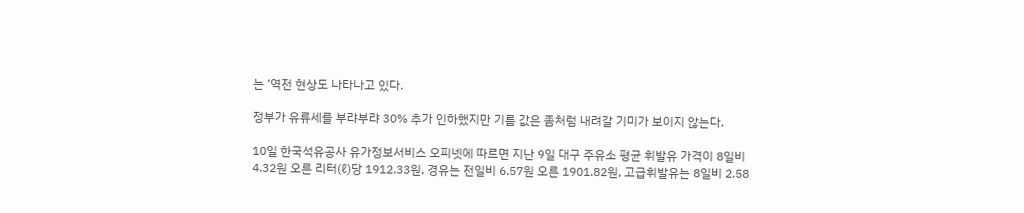는 ‘역전 현상도 나타나고 있다.

정부가 유류세를 부랴부랴 30% 추가 인하했지만 기름 값은 좀처럼 내려갈 기미가 보이지 않는다.

10일 한국석유공사 유가정보서비스 오피넷에 따르면 지난 9일 대구 주유소 평균 휘발유 가격이 8일비 4.32원 오른 리터(ℓ)당 1912.33원, 경유는 전일비 6.57원 오른 1901.82원, 고급휘발유는 8일비 2.58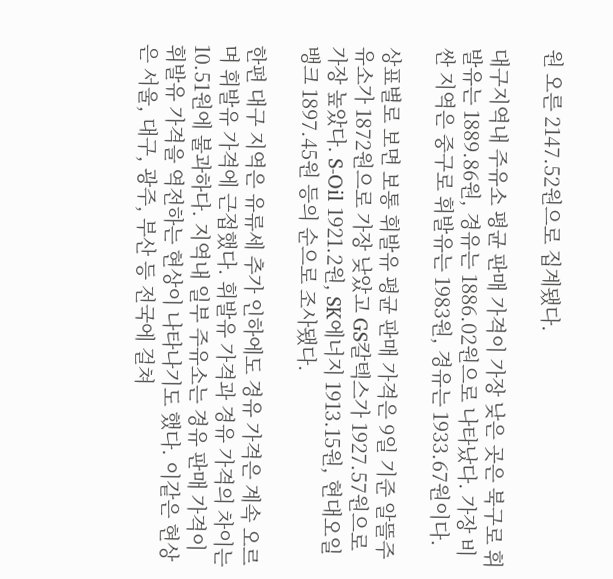원 오른 2147.52원으로 집계됐다.

대구지역내 주유소 평균 판매 가격이 가장 낮은 곳은 북구로 휘발유는 1889.86원, 경유는 1886.02원으로 나타났다. 가장 비싼 지역은 중구로 휘발유는 1983원, 경유는 1933.67원이다.

상표별로 보면 보통 휘발유 평균 판매 가격은 9일 기준 알뜰주유소가 1872원으로 가장 낮았고 GS칼텍스가 1927.57원으로 가장 높았다. S-Oil 1921.2원, SK에너지 1913.15원, 현대오일뱅크 1897.45원 등의 순으로 조사됐다.

한편 대구 지역은 유류세 추가 인하에도 경유 가격은 계속 오르며 휘발유 가격에 근접했다. 휘발유 가격과 경유 가격의 차이는 10.51원에 불과하다. 지역내 일부 주유소는 경유 판매 가격이 휘발유 가격을 역전하는 현상이 나타나기도 했다. 이같은 현상은 서울, 대구, 광주, 부산 등 전국에 걸쳐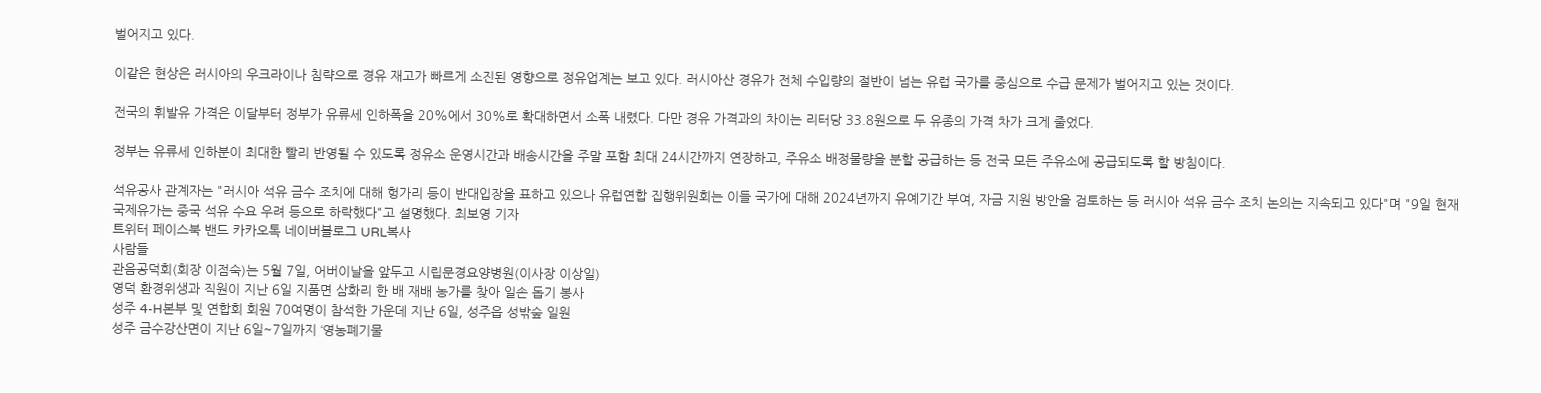벌어지고 있다.

이같은 현상은 러시아의 우크라이나 침략으로 경유 재고가 빠르게 소진된 영향으로 정유업계는 보고 있다. 러시아산 경유가 전체 수입량의 절반이 넘는 유럽 국가를 중심으로 수급 문제가 벌어지고 있는 것이다.

전국의 휘발유 가격은 이달부터 정부가 유류세 인하폭을 20%에서 30%로 확대하면서 소폭 내렸다. 다만 경유 가격과의 차이는 리터당 33.8원으로 두 유종의 가격 차가 크게 줄었다.

정부는 유류세 인하분이 최대한 빨리 반영될 수 있도록 정유소 운영시간과 배송시간을 주말 포함 최대 24시간까지 연장하고, 주유소 배정물량을 분할 공급하는 등 전국 모든 주유소에 공급되도록 할 방침이다.

석유공사 관계자는 "러시아 석유 금수 조치에 대해 헝가리 등이 반대입장을 표하고 있으나 유럽연합 집행위원회는 이들 국가에 대해 2024년까지 유예기간 부여, 자금 지원 방안을 검토하는 등 러시아 석유 금수 조치 논의는 지속되고 있다"며 "9일 현재 국제유가는 중국 석유 수요 우려 등으로 하락했다"고 설명했다. 최보영 기자
트위터 페이스북 밴드 카카오톡 네이버블로그 URL복사
사람들
관음공덕회(회장 이점숙)는 5월 7일, 어버이날을 앞두고 시립문경요양병원(이사장 이상일)
영덕 환경위생과 직원이 지난 6일 지품면 삼화리 한 배 재배 농가를 찾아 일손 돕기 봉사
성주 4-H본부 및 연합회 회원 70여명이 참석한 가운데 지난 6일, 성주읍 성밖숲 일원
성주 금수강산면이 지난 6일~7일까지 ‘영농폐기물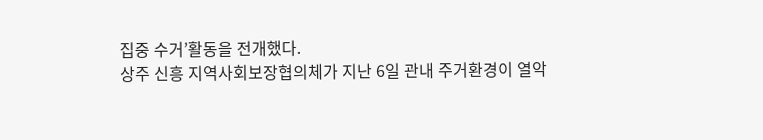집중 수거’활동을 전개했다.
상주 신흥 지역사회보장협의체가 지난 6일 관내 주거환경이 열악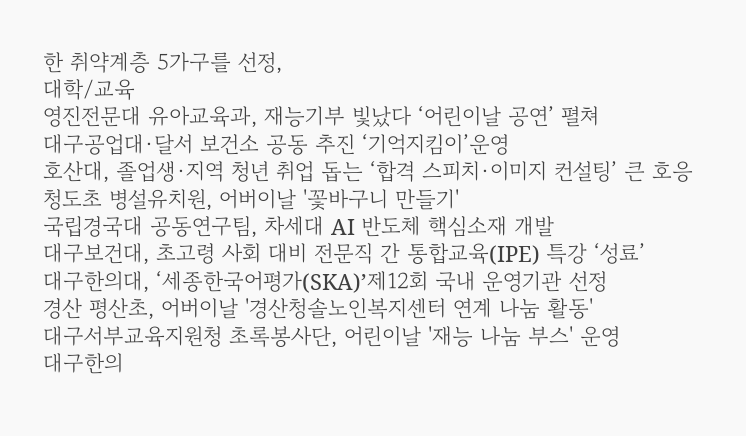한 취약계층 5가구를 선정,
대학/교육
영진전문대 유아교육과, 재능기부 빛났다 ‘어린이날 공연’ 펼쳐
대구공업대·달서 보건소 공동 추진 ‘기억지킴이’운영
호산대, 졸업생·지역 청년 취업 돕는 ‘합격 스피치·이미지 컨설팅’ 큰 호응
청도초 병설유치원, 어버이날 '꽃바구니 만들기'
국립경국대 공동연구팀, 차세대 AI 반도체 핵심소재 개발
대구보건대, 초고령 사회 대비 전문직 간 통합교육(IPE) 특강 ‘성료’
대구한의대, ‘세종한국어평가(SKA)’제12회 국내 운영기관 선정
경산 평산초, 어버이날 '경산청솔노인복지센터 연계 나눔 활동'
대구서부교육지원청 초록봉사단, 어린이날 '재능 나눔 부스' 운영
대구한의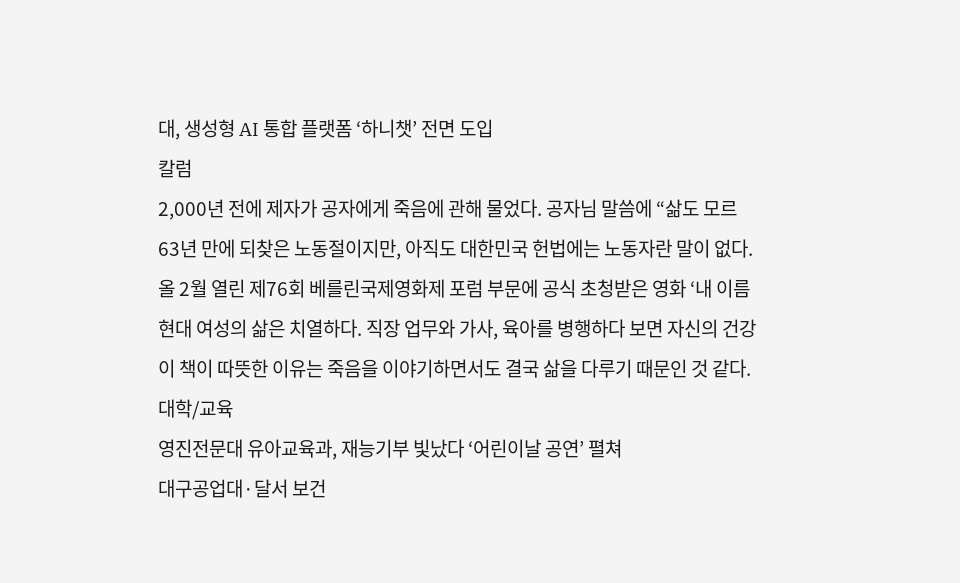대, 생성형 AI 통합 플랫폼 ‘하니챗’ 전면 도입
칼럼
2,000년 전에 제자가 공자에게 죽음에 관해 물었다. 공자님 말씀에 “삶도 모르
63년 만에 되찾은 노동절이지만, 아직도 대한민국 헌법에는 노동자란 말이 없다.
올 2월 열린 제76회 베를린국제영화제 포럼 부문에 공식 초청받은 영화 ‘내 이름
현대 여성의 삶은 치열하다. 직장 업무와 가사, 육아를 병행하다 보면 자신의 건강
이 책이 따뜻한 이유는 죽음을 이야기하면서도 결국 삶을 다루기 때문인 것 같다.
대학/교육
영진전문대 유아교육과, 재능기부 빛났다 ‘어린이날 공연’ 펼쳐
대구공업대·달서 보건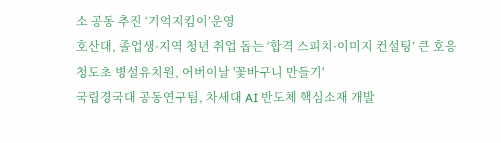소 공동 추진 ‘기억지킴이’운영
호산대, 졸업생·지역 청년 취업 돕는 ‘합격 스피치·이미지 컨설팅’ 큰 호응
청도초 병설유치원, 어버이날 '꽃바구니 만들기'
국립경국대 공동연구팀, 차세대 AI 반도체 핵심소재 개발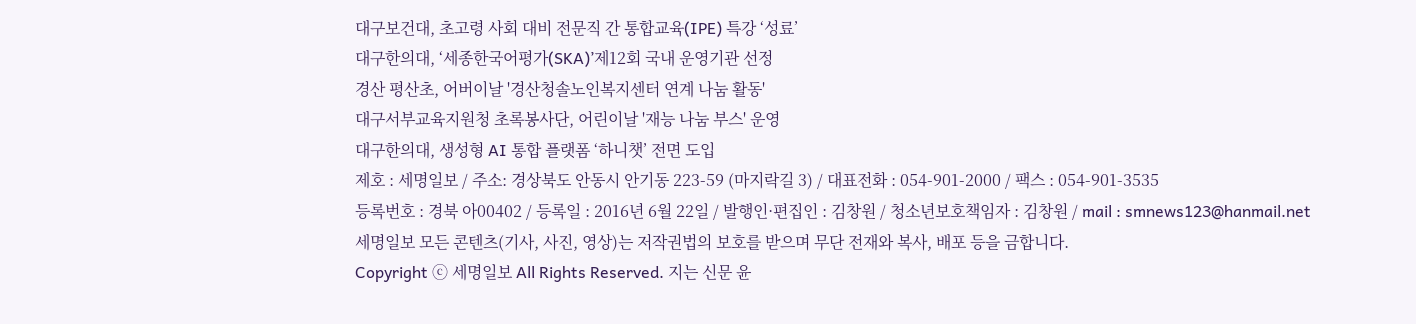대구보건대, 초고령 사회 대비 전문직 간 통합교육(IPE) 특강 ‘성료’
대구한의대, ‘세종한국어평가(SKA)’제12회 국내 운영기관 선정
경산 평산초, 어버이날 '경산청솔노인복지센터 연계 나눔 활동'
대구서부교육지원청 초록봉사단, 어린이날 '재능 나눔 부스' 운영
대구한의대, 생성형 AI 통합 플랫폼 ‘하니챗’ 전면 도입
제호 : 세명일보 / 주소: 경상북도 안동시 안기동 223-59 (마지락길 3) / 대표전화 : 054-901-2000 / 팩스 : 054-901-3535
등록번호 : 경북 아00402 / 등록일 : 2016년 6월 22일 / 발행인·편집인 : 김창원 / 청소년보호책임자 : 김창원 / mail : smnews123@hanmail.net
세명일보 모든 콘텐츠(기사, 사진, 영상)는 저작권법의 보호를 받으며 무단 전재와 복사, 배포 등을 금합니다.
Copyright ⓒ 세명일보 All Rights Reserved. 지는 신문 윤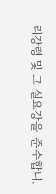리강령 및 그 실요강을 준수합니.